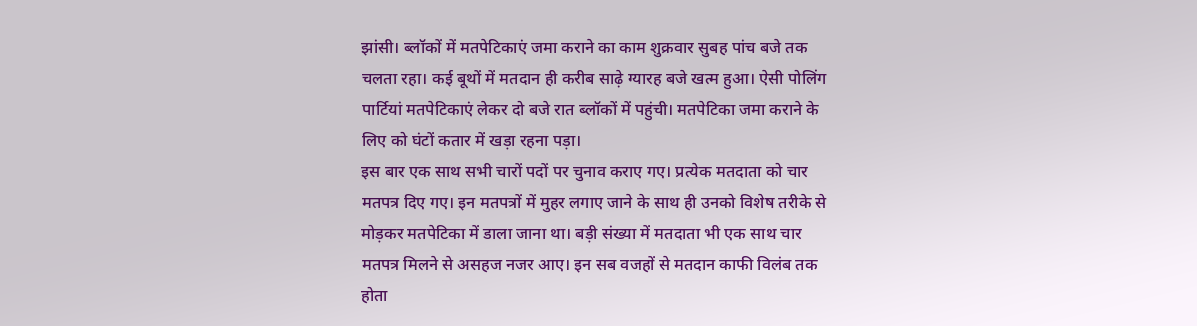झांसी। ब्लॉकों में मतपेटिकाएं जमा कराने का काम शुक्रवार सुबह पांच बजे तक चलता रहा। कई बूथों में मतदान ही करीब साढ़े ग्यारह बजे खत्म हुआ। ऐसी पोलिंग पार्टियां मतपेटिकाएं लेकर दो बजे रात ब्लॉकों में पहुंची। मतपेटिका जमा कराने के लिए को घंटों कतार में खड़ा रहना पड़ा।
इस बार एक साथ सभी चारों पदों पर चुनाव कराए गए। प्रत्येक मतदाता को चार मतपत्र दिए गए। इन मतपत्रों में मुहर लगाए जाने के साथ ही उनको विशेष तरीके से मोड़कर मतपेटिका में डाला जाना था। बड़ी संख्या में मतदाता भी एक साथ चार मतपत्र मिलने से असहज नजर आए। इन सब वजहों से मतदान काफी विलंब तक होता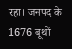रहा। जनपद के 1676 बूथों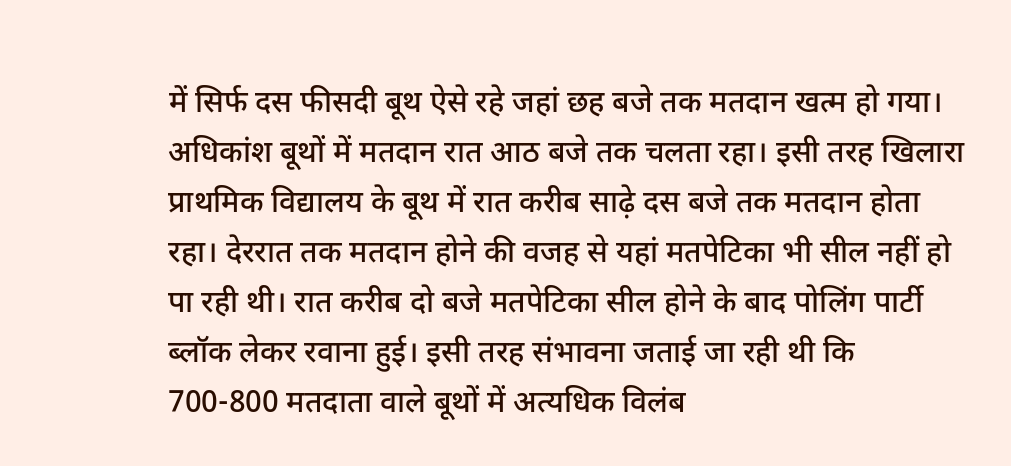में सिर्फ दस फीसदी बूथ ऐसे रहे जहां छह बजे तक मतदान खत्म हो गया। अधिकांश बूथों में मतदान रात आठ बजे तक चलता रहा। इसी तरह खिलारा प्राथमिक विद्यालय के बूथ में रात करीब साढ़े दस बजे तक मतदान होता रहा। देररात तक मतदान होने की वजह से यहां मतपेटिका भी सील नहीं हो पा रही थी। रात करीब दो बजे मतपेटिका सील होने के बाद पोलिंग पार्टी ब्लॉक लेकर रवाना हुई। इसी तरह संभावना जताई जा रही थी कि 700-800 मतदाता वाले बूथों में अत्यधिक विलंब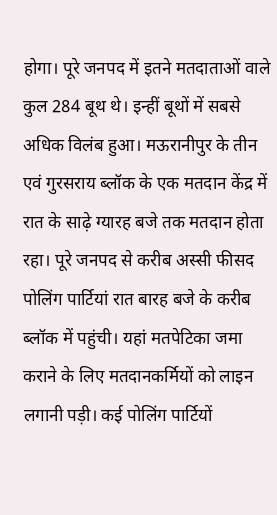होगा। पूरे जनपद में इतने मतदाताओं वाले कुल 284 बूथ थे। इन्हीं बूथों में सबसे अधिक विलंब हुआ। मऊरानीपुर के तीन एवं गुरसराय ब्लॉक के एक मतदान केंद्र में रात के साढ़े ग्यारह बजे तक मतदान होता रहा। पूरे जनपद से करीब अस्सी फीसद पोलिंग पार्टियां रात बारह बजे के करीब ब्लॉक में पहुंची। यहां मतपेटिका जमा कराने के लिए मतदानकर्मियों को लाइन लगानी पड़ी। कई पोलिंग पार्टियों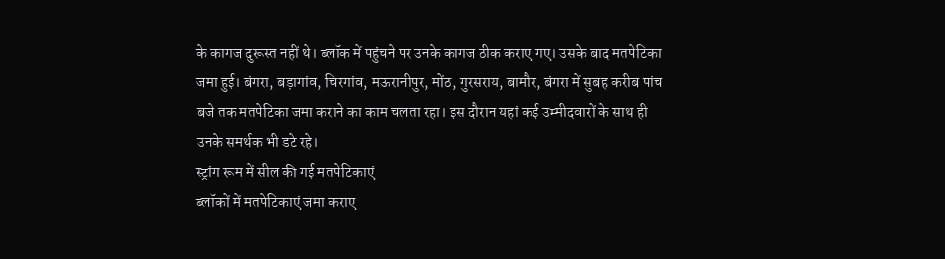के कागज दुरूस्त नहीं थे। ब्लॉक में पहुंचने पर उनके कागज ठीक कराए गए। उसके बाद मतपेटिका जमा हुई। बंगरा, बड़ागांव, चिरगांव, मऊरानीपुर, मोंठ, गुरसराय, बामौर, बंगरा में सुबह करीब पांच बजे तक मतपेटिका जमा कराने का काम चलता रहा। इस दौरान यहां कई उम्मीदवारों के साथ ही उनके समर्थक भी डटे रहे।
स्ट्रांग रूम में सील की गई मतपेटिकाएं
ब्लॉकों में मतपेटिकाएं जमा कराए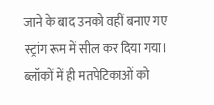जाने के बाद उनको वहीं बनाए गए स्ट्रांग रूम में सील कर दिया गया। ब्लॉकों में ही मतपेटिकाओं को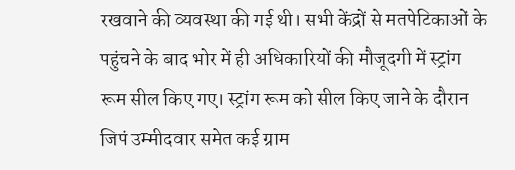रखवाने की व्यवस्था की गई थी। सभी केंद्रों से मतपेटिकाओं के पहुंचने के बाद भोर में ही अधिकारियों की मौजूदगी में स्ट्रांग रूम सील किए गए। स्ट्रांग रूम को सील किए जाने के दौरान जिपं उम्मीदवार समेत कई ग्राम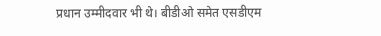प्रधान उम्मीदवार भी थे। बीडीओ समेत एसडीएम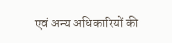एवं अन्य अधिकारियों की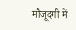मौजूदगी में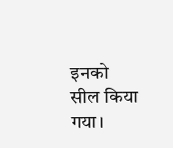इनको सील किया गया।